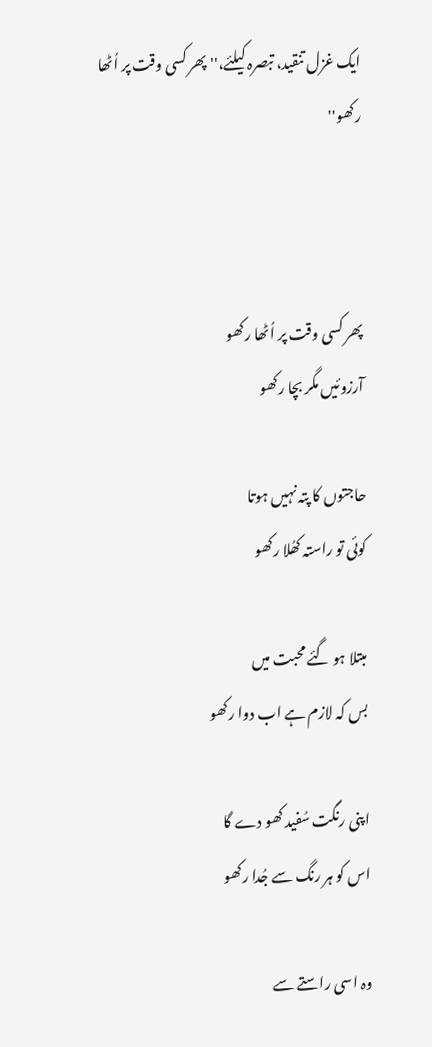ایک غزل تنقید، تبصرہ کیلئے،'' پھر کسی وقت پر اُٹھا رکھو''



پھر کسی وقت پر اُٹھا رکھو
آرزوئیں مگر بچا رکھو

حاجتوں کا پتہ نہیں ہوتا
کوئی تو راستہ کھُلا رکھو

مبتلا ہو گئے محبت میں
بس کہ لازم ہے اب دوا رکھو

اپنی رنگت سُفید کھو دے گا
اس کو ہر رنگ سے جُدا رکھو

وہ اسی راستے سے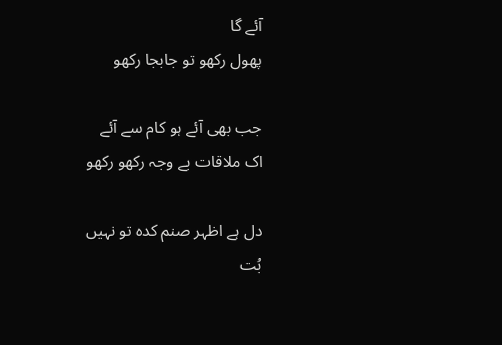آئے گا
پھول رکھو تو جابجا رکھو

جب بھی آئے ہو کام سے آئے
اک ملاقات بے وجہ رکھو رکھو

دل ہے اظہر صنم کدہ تو نہیں
بُت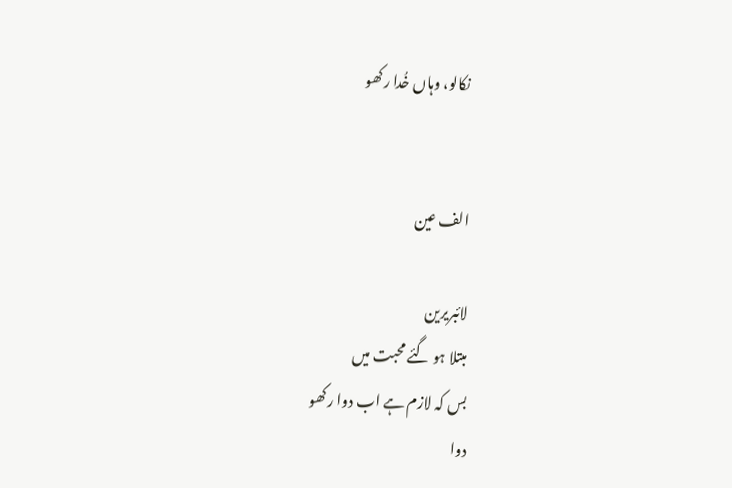نکالو، وہاں خُدا رکھو


الف عین

لائبریرین
مبتلا ہو گئے محبت میں
بس کہ لازم ہے اب دوا رکھو
دوا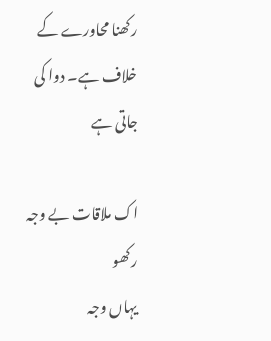رکھنا محاورے کے خلاف ہے۔ دوا کی جاتی ہے

اک ملاقات بے وجہ رکھو
یہاں وجہ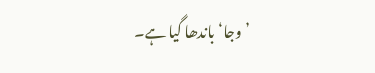’وجا‘ باندھا گیا ہے۔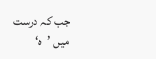جب کہ درست میں ’ہ‘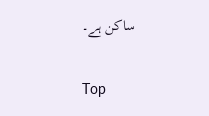ساکن ہے۔

Top